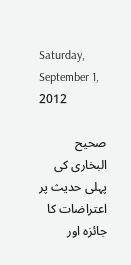Saturday, September 1, 2012

صحیح البخاری کی پہلی حدیث پر اعتراضات کا جائزہ اور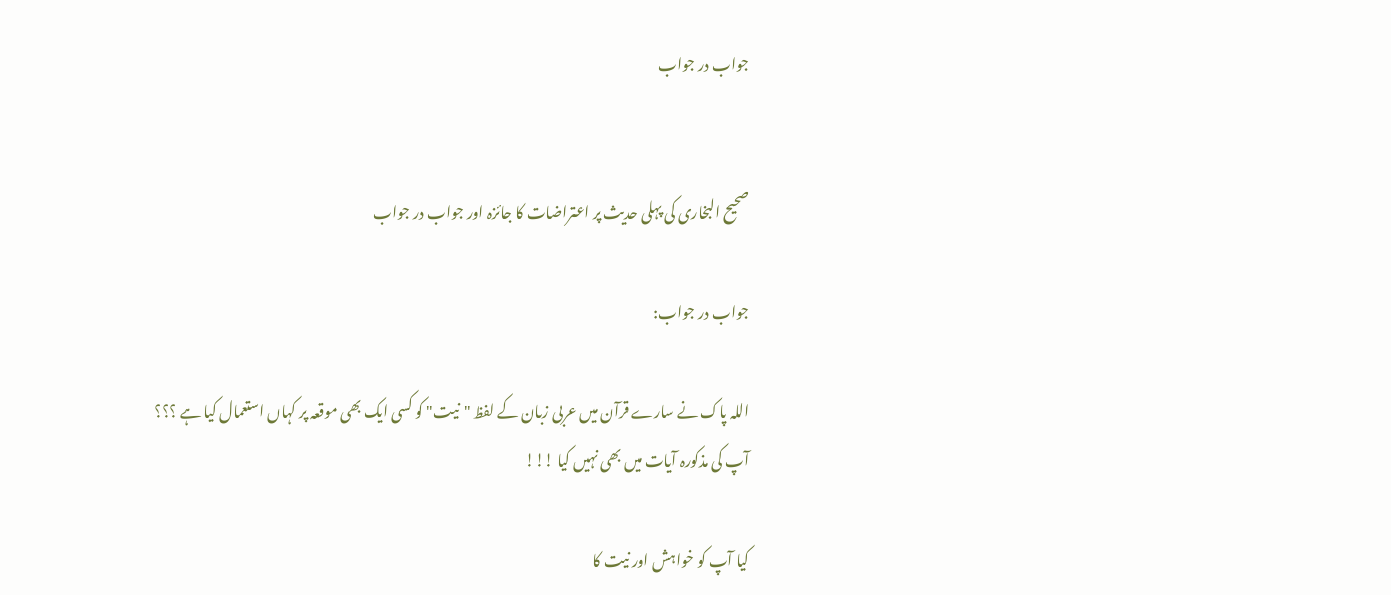جواب در جواب


صحیح البخاری کی پہلی حدیث پر اعتراضات کا جائزہ اور جواب در جواب

جواب در جواب:

اللہ پاک نے سارے قرآن میں عربی زبان کے لفظ "نیت" کو کسی ایک بھی موقعہ پر کہاں استعمال کیا ہے ؟؟؟
آپ کی مذکورہ آیات میں بھی نہیں کیا !!!

کیا آپ کو خواہش اور نیت کا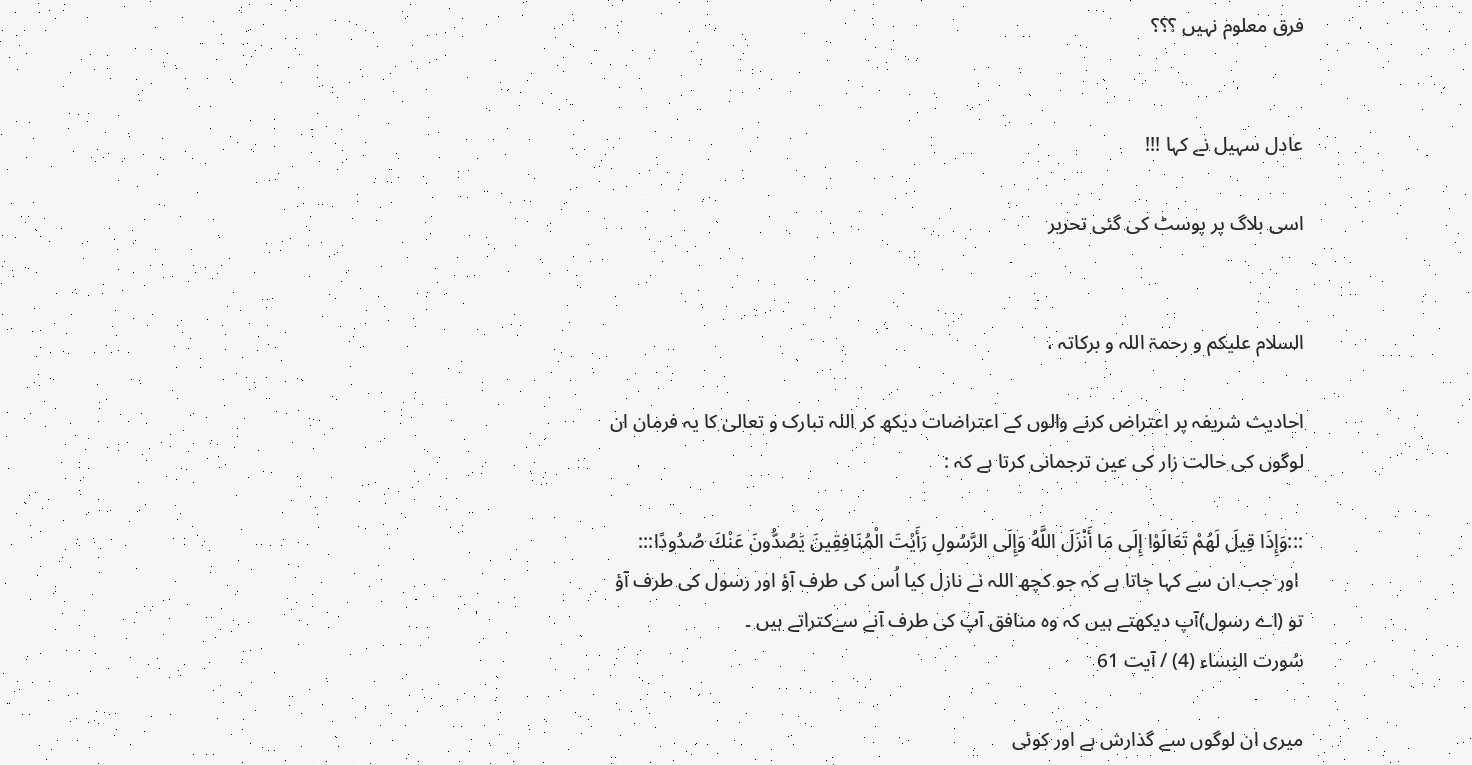فرق معلوم نہیں ؟؟؟


عادل سہیل نے کہا !!!

اسی بلاگ پر پوسٹ کی گئی تحریر


السلام علیکم و رحمۃ اللہ و برکاتہ ،

احادیث شریفہ پر اعتراض کرنے والوں کے اعتراضات دیکھ کر اللہ تبارک و تعالیٰ کا یہ فرمان ان لوگوں کی حالت زار کی عین ترجمانی کرتا ہے کہ :

:::وَإِذَا قِيلَ لَهُمْ تَعَالَوْا إِلَى مَا أَنْزَلَ اللَّهُ وَإِلَى الرَّسُولِ رَأَيْتَ الْمُنَافِقِينَ يَصُدُّونَ عَنْكَ صُدُودًا:::
 اور جب ان سے کہا جاتا ہے کہ جو کچھ اللہ نے نازل کیا اُس کی طرف آؤ اور رسول کی طرف آؤ تو (اے رسول)آپ دیکھتے ہیں کہ وہ منافق آپ کی طرف آنے سےکتراتے ہیں ۔
سُورت النِساء (4) / آیت 61

میری ان لوگوں سے گذارش ہے اور کوئی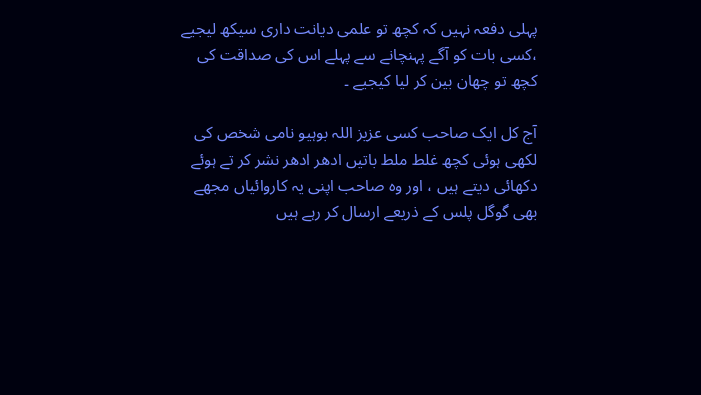پہلی دفعہ نہیں کہ کچھ تو علمی دیانت داری سیکھ لیجیے ،کسی بات کو آگے پہنچانے سے پہلے اس کی صداقت کی کچھ تو چھان بین کر لیا کیجیے ۔

آج کل ایک صاحب کسی عزیز اللہ بوہیو نامی شخص کی لکھی ہوئی کچھ غلط ملط باتیں ادھر ادھر نشر کر تے ہوئے دکھائی دیتے ہیں ، اور وہ صاحب اپنی یہ کاروائیاں مجھے بھی گوگل پلس کے ذریعے ارسال کر رہے ہیں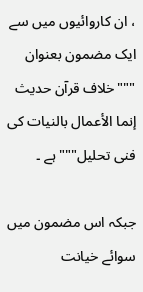، ان کاروائیوں میں سے ایک مضمون بعنوان """خلاف قرآن حدیث إنما الأعمال بالنيات کی فنی تحلیل"""ہے ۔

جبکہ اس مضمون میں سوائے خیانت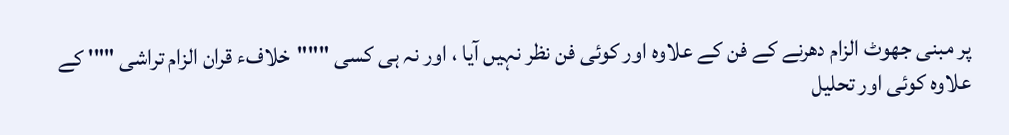پر مبنی جھوٹ الزام دھرنے کے فن کے علاوہ اور کوئی فن نظر نہیں آیا ، اور نہ ہی کسی """خلافء قران الزام تراشی ""' کے علاوہ کوئی اور تحلیل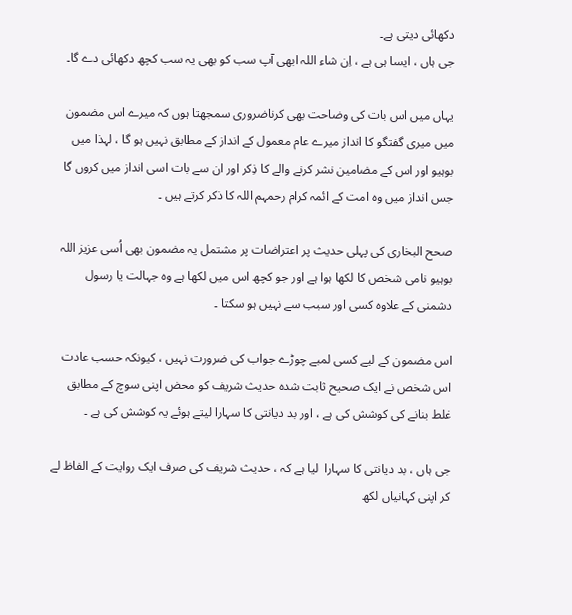دکھائی دیتی ہے۔
جی ہاں ، ایسا ہی ہے ، اِن شاء اللہ ابھی آپ سب کو بھی یہ سب کچھ دکھائی دے گا۔

یہاں میں اس بات کی وضاحت بھی کرناضروری سمجھتا ہوں کہ میرے اس مضمون میں میری گفتگو کا انداز میرے عام معمول کے انداز کے مطابق نہیں ہو گا ، لہذا میں بوہیو اور اس کے مضامین نشر کرنے والے کا ذِکر اور ان سے بات اسی انداز میں کروں گا جس انداز میں وہ امت کے ائمہ کرام رحمہم اللہ کا ذکر کرتے ہیں ۔

صحح البخاری کی پہلی حدیث پر اعتراضات پر مشتمل یہ مضمون بھی اُسی عزیز اللہ بوہیو نامی شخص کا لکھا ہوا ہے اور جو کچھ اس میں لکھا ہے وہ جہالت یا رسول دشمنی کے علاوہ کسی اور سبب سے نہیں ہو سکتا ۔

اس مضمون کے لیے کسی لمبے چوڑے جواب کی ضرورت نہیں ، کیونکہ حسب عادت اس شخص نے ایک صحیح ثابت شدہ حدیث شریف کو محض اپنی سوچ کے مطابق غلط بنانے کی کوشش کی ہے ، اور بد دیانتی کا سہارا لیتے ہوئے یہ کوشش کی ہے ۔

جی ہاں ، بد دیانتی کا سہارا  لیا ہے کہ ، حدیث شریف کی صرف ایک روایت کے الفاظ لے کر اپنی کہانیاں لکھ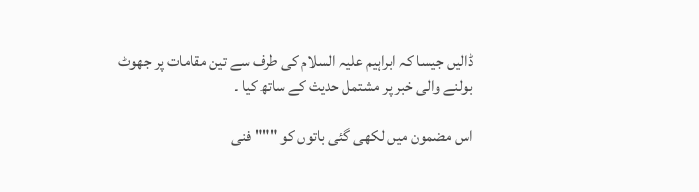ڈالیں جیسا کہ ابراہیم علیہ السلام کی طرف سے تین مقامات پر جھوٹ بولنے والی خبر پر مشتمل حدیث کے ساتھ کیا ۔

اس مضمون میں لکھی گئی باتوں کو """ فنی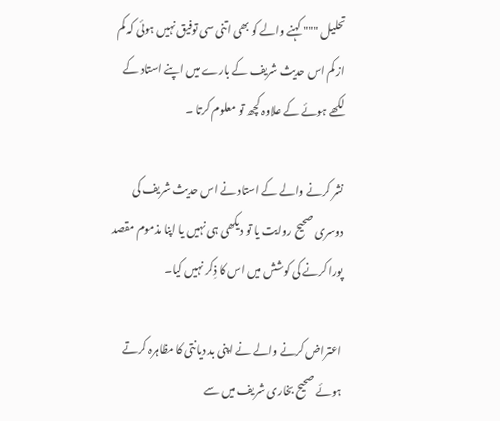تحلیل """ کہنے والے کو بھی اتنی سی توفیق نہیں ہوئی کہ کم از کم اس حدیث شریف کے بارے میں اپنے استاد کے لکھے ہوئے کے علاوہ کچھ تو معلوم کرتا ۔

نشر کرنے والے کے استاد نے اس حدیث شریف کی دوسری صحیح روایت یا تو دیکھی ہی نہیں یا اپنا مذموم مقصد پورا کرنے کی کوشش میں اس کا ذِکر نہیں کیا۔

اعتراض کرنے والے نے اپنی بد دیانتی کا مظاہرہ کرتے ہوئے صحیح بخاری شریف میں سے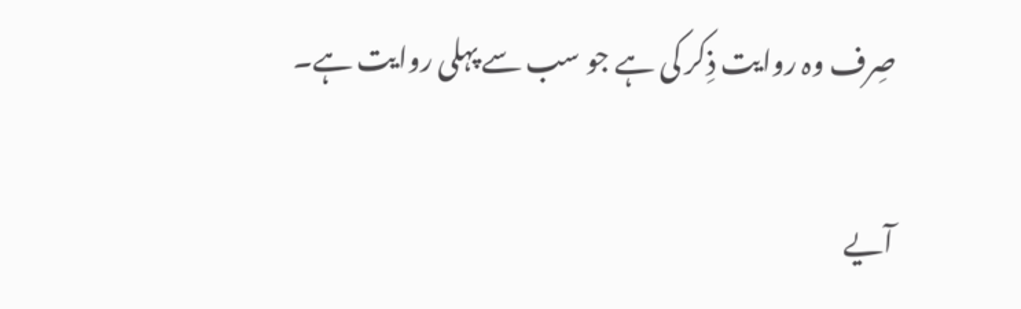صِرف وہ روایت ذِکر کی ہے جو سب سے پہلی روایت ہے۔

آیے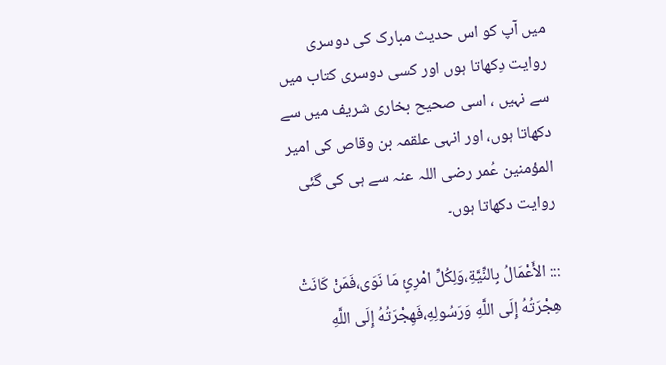میں آپ کو اس حدیث مبارک کی دوسری روایت دِکھاتا ہوں اور کسی دوسری کتاب میں سے نہیں ، اسی صحیح بخاری شریف میں سے دکھاتا ہوں، اور انہی علقمہ بن وقاص کی امیر المؤمنین عُمر رضی اللہ عنہ سے ہی کی گئی روایت دکھاتا ہوں۔

::: الأَعْمَالُ بِالنِّيَّةِ،وَلِكُلِّ امْرِئٍ مَا نَوَى،فَمَنْ كَانَتْ هِجْرَتُهُ إِلَى اللَّهِ وَرَسُولِهِ،فَهِجْرَتُهُ إِلَى اللَّهِ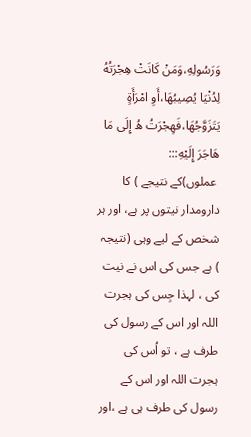وَرَسُولِهِ،وَمَنْ كَانَتْ هِجْرَتُهُ لِدُنْيَا يُصِيبُهَا،أَوِ امْرَأَةٍ يَتَزَوَّجُهَا،فَهِجْرَتُ هُ إِلَى مَا هَاجَرَ إِلَيْهِ:::
 عملوں)کے نتیجے ) کا دارومدار نیتوں پر ہے، اور ہر شخص کے لیے وہی (نتیجہ ) ہے جس کی اس نے نیت کی ، لہذا جِس کی ہجرت اللہ اور اس کے رسول کی طرف ہے ، تو اُس کی ہجرت اللہ اور اس کے رسول کی طرف ہی ہے ،اور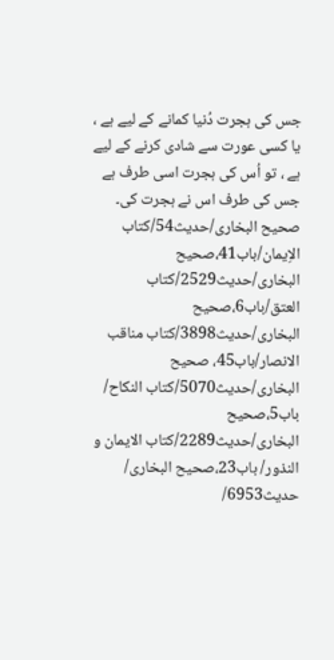جس کی ہجرت دُنیا کمانے کے لیے ہے ، یا کسی عورت سے شادی کرنے کے لیے ہے ، تو اُس کی ہجرت اسی طرف ہے جس کی طرف اس نے ہجرت کی۔
صحیح البخاری/حدیث54/کتاب الاِیمان/باب41،صحیح البخاری/حدیث2529/کتاب العتق/باب6،صحیح البخاری/حدیث3898/کتاب مناقب الانصار/باب45، صحیح البخاری/حدیث5070/کتاب النکاح/ باب5،صحیح البخاری/حدیث2289/کتاب الایمان و النذور/ باب23،صحیح البخاری/ حدیث6953/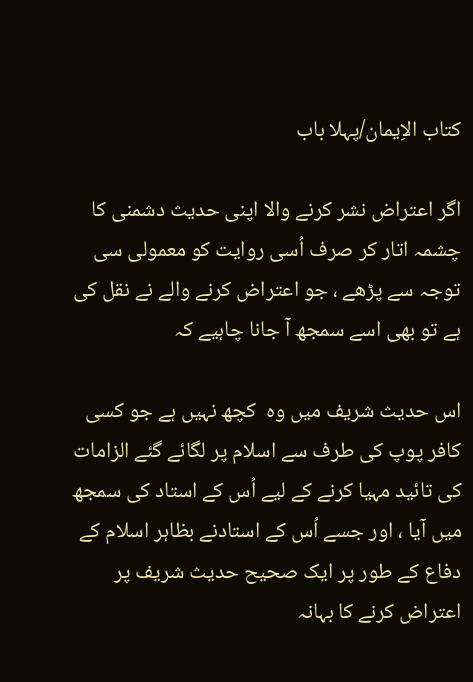کتاب الاِیمان/پہلا باب

اگر اعتراض نشر کرنے والا اپنی حدیث دشمنی کا چشمہ اتار کر صرف اُسی روایت کو معمولی سی توجہ سے پڑھے ، جو اعتراض کرنے والے نے نقل کی ہے تو بھی اسے سمجھ آ جانا چاہیے کہ

اس حدیث شریف میں وہ  کچھ نہیں ہے جو کسی کافر پوپ کی طرف سے اسلام پر لگائے گئے الزامات کی تائید مہیا کرنے کے لیے اُس کے استاد کی سمجھ میں آیا ، اور جسے اُس کے استادنے بظاہر اسلام کے دفاع کے طور پر ایک صحیح حدیث شریف پر اعتراض کرنے کا بہانہ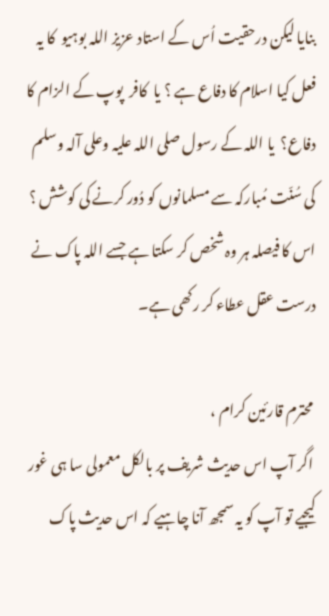بنایا لیکن درحقیت اُس کے استاد عزیز اللہ بوہیو  کا یہ فعل کیا اسلام کا دفاع ہے ؟ یا  کافر  پوپ کے الزام کا دفاع؟  یا اللہ کے رسول صلی اللہ علیہ وعلی آلہ وسلم کی سُنّت مُبارکہ سے مسلمانوں کو دُور کرنے کی کوشش ؟ اس کا فیصلہ ہر وہ شخص کر سکتا ہے جسے اللہ پاک نے درست عقل عطاء کر رکھی ہے۔

 محترم قارئین کرام ،
 اگر آپ اس حدیث شریف پر بالکل معمولی سا ہی غور کیجیے تو آپ کو یہ سمجھ آنا چاہیے کہ اس حدیث پاک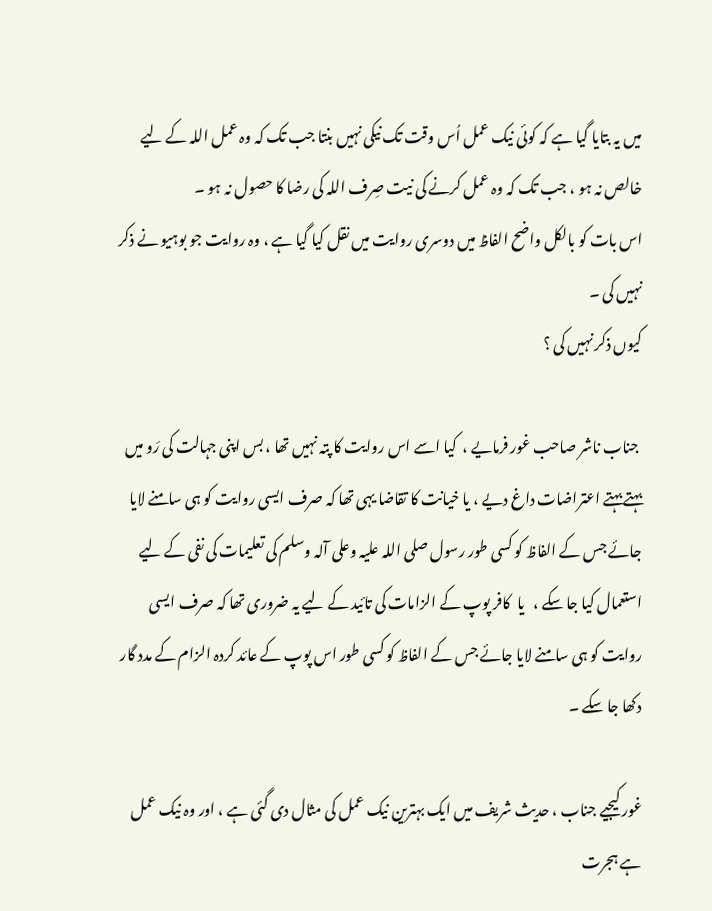میں یہ بتایا گیا ہے کہ کوئی نیک عمل اُس وقت تک نیکی نہیں بنتا جب تک کہ وہ عمل اللہ کے لیے خالص نہ ہو ، جب تک کہ وہ عمل کرنے کی نیت صِرف اللہ کی رضا کا حصول نہ ہو ۔
اس بات کو بالکل واضح الفاظ میں دوسری روایت میں نقل کیا گیا ہے ، وہ روایت جو بوہیو نے ذکر نہیں کی ۔
کیوں ذکر نہیں کی ؟

 جناب ناشر صاحب غور فرمایے ،  کیا اسے اس روایت کا پتہ نہیں تھا ، بس اپنی جہالت کی رَو میں بہتے بہتے اعتراضات داغ دیے ، یا خیانت کا تقاضا یہی تھا کہ صرف ایسی روایت کو ہی سامنے لایا جائے جس کے الفاظ کو کسی طور رسول صلی اللہ علیہ وعلی آلہ وسلم کی تعلیمات کی نفی کے لیے استعمال کیا جا سکے ،   یا  کافر پوپ کے الزامات کی تائید کے لیے یہ ضروری تھا کہ صرف ایسی روایت کو ہی سامنے لایا جائے جس کے الفاظ کو کسی طور اس پوپ کے عائد کردہ الزام کے مدد گار دکھا جا سکے ۔

غور کیجیے جناب ، حدیث شریف میں ایک بہترین نیک عمل کی مثال دی گئی ہے ، اور وہ نیک عمل ہے ہجرت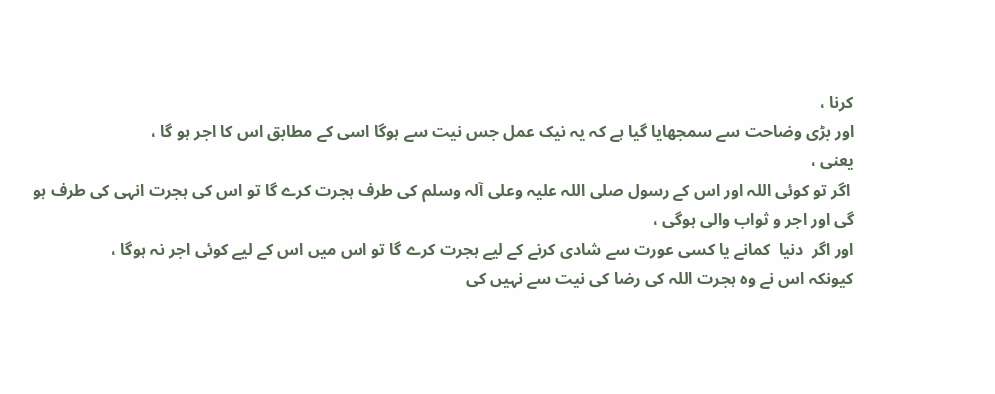کرنا ،
اور بڑی وضاحت سے سمجھایا گیا ہے کہ یہ نیک عمل جس نیت سے ہوگا اسی کے مطابق اس کا اجر ہو گا ،
یعنی ،
 اگر تو کوئی اللہ اور اس کے رسول صلی اللہ علیہ وعلی آلہ وسلم کی طرف ہجرت کرے گا تو اس کی ہجرت انہی کی طرف ہو گی اور اجر و ثواب والی ہوگی ،
اور اگر  دنیا  کمانے یا کسی عورت سے شادی کرنے کے لیے ہجرت کرے گا تو اس میں اس کے لیے کوئی اجر نہ ہوگا ،
کیونکہ اس نے وہ ہجرت اللہ کی رضا کی نیت سے نہیں کی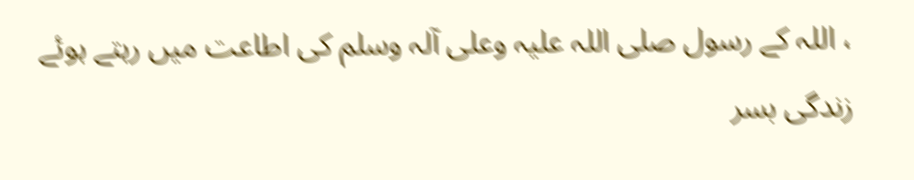، اللہ کے رسول صلی اللہ علیہ وعلی آلہ وسلم کی اطاعت میں رہتے ہوئے زندگی بسر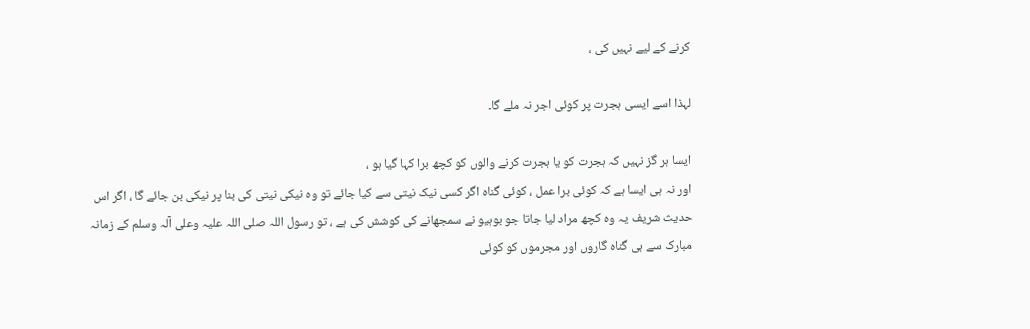کرنے کے لیے نہیں کی ،

لہذا اسے ایسی ہجرت پر کوئی اجر نہ ملے گا۔

ایسا ہر گز نہیں کہ ہجرت کو یا ہجرت کرنے والوں کو کچھ برا کہا گیا ہو ،
اور نہ ہی ایسا ہے کہ کوئی برا عمل ، کوئی گناہ اگر کسی نیک نیتی سے کیا جائے تو وہ نیکی نیتی کی بنا پر نیکی بن جائے گا ، اگر اس حدیث شریف یہ وہ کچھ مراد لیا جاتا جو بوہیو نے سمجھانے کی کوشش کی ہے ، تو رسول اللہ صلی اللہ علیہ وعلی آلہ وسلم کے زمانہ مبارک سے ہی گناہ گاروں اور مجرموں کو کوئی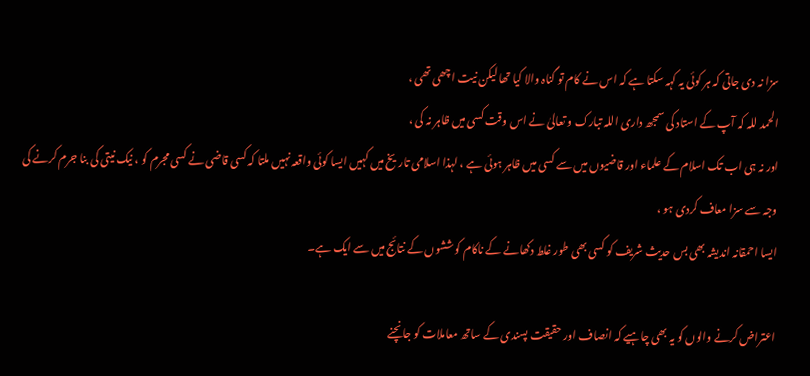سزا نہ دی جاتی کہ ہر کوئی یہ کہہ سکتا ہے کہ اس نے کام تو گناہ والا کیا تھا لیکن نیت اچھی تھی ،
الحمد للہ کہ آپ کے استاد کی سمجھ داری اللہ تبارک و تعالیٰ نے اس وقت کسی میں ظاہر نہ کی ،
اور نہ ہی اب تک اسلام کے علماء اور قاضیوں میں سے کسی میں ظاہر ہوئی ہے ، لہذا اسلامی تاریخ میں کہیں ایسا کوئی واقعہ نہیں ملتا کہ کسی قاضی نے کسی مجرم کو ، نیک نیتی کی بنا جرم کرنے کی وجہ سے سزا معاف کردی ہو ،
ایسا احمقانہ اندیشہ بھی بس حدیث شریف کو کسی بھی طور غلط دکھانے کے ناکام کوششوں کے نتائج میں سے ایک ہے۔

اعتراض کرنے والوں کو یہ بھی چاہیے کہ انصاف اور حقیقت پسندی کے ساتھ معاملات کو جانچنے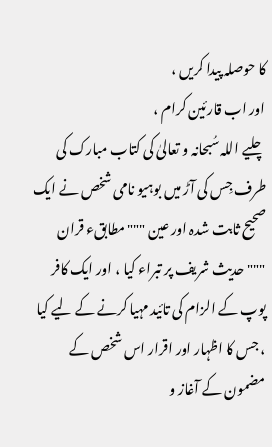کا حوصلہ پیدا کریں ،
اور اب قارئین کرام ،
چلیے اللہ سُبحانہ و تعالیٰ کی کتاب مبارک کی طرف جِس کی آڑ میں بوہیو نامی شخص نے ایک صحیح ثابت شدہ اور عین """مطابقء قران """حدیث شریف پر تبراء کیا ، اور ایک کافر پوپ کے الزام کی تائید مہیا کرنے کے لیے کیا ، جس کا اظہار اور اقرار اس شخص کے مضمون کے آغاز و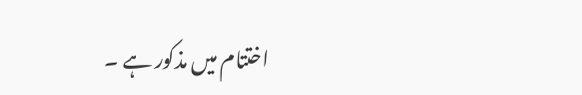اختتام میں مذکور ہے ۔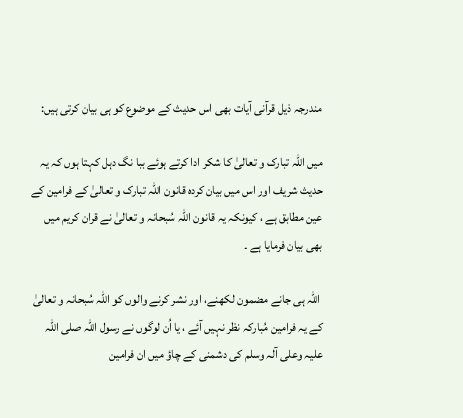مندرجہ ذیل قرآنی آیات بھی اس حدیث کے موضوع کو ہی بیان کرتی ہیں:

میں اللہ تبارک و تعالیٰ کا شکر ادا کرتے ہوئے ببا نگ دہل کہتا ہوں کہ یہ حدیث شریف اور اس میں بیان کردہ قانون اللہ تبارک و تعالیٰ کے فرامین کے عین مطابق ہے ، کیونکہ یہ قانون اللہ سُبحانہ و تعالیٰ نے قران کریم میں بھی بیان فرمایا ہے ۔

 اللہ ہی جانے مضمون لکھنے، اور نشر کرنے والوں کو اللہ سُبحانہ و تعالیٰ کے یہ فرامین مُبارکہ نظر نہیں آئے ، یا اُن لوگوں نے رسول اللہ صلی اللہ علیہ وعلی آلہ وسلم کی دشمنی کے چاؤ میں ان فرامین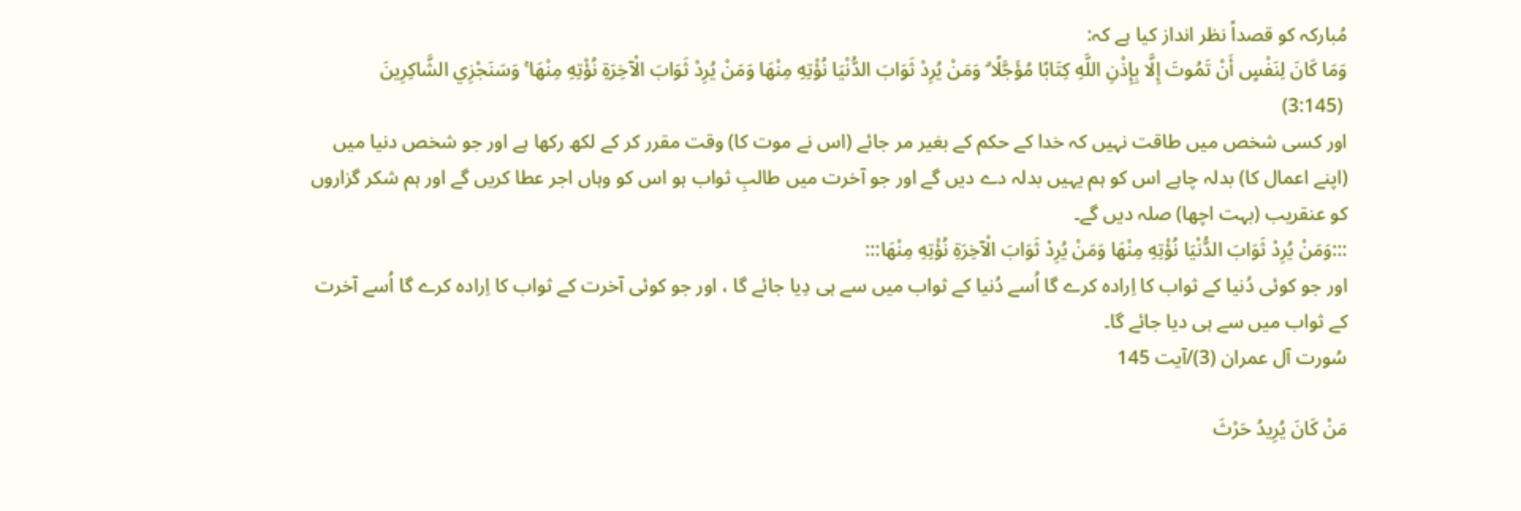مُبارکہ کو قصداً نظر انداز کیا ہے کہ:
وَمَا كَانَ لِنَفْسٍ أَنْ تَمُوتَ إِلَّا بِإِذْنِ اللَّهِ كِتَابًا مُؤَجَّلًا ۗ وَمَنْ يُرِدْ ثَوَابَ الدُّنْيَا نُؤْتِهِ مِنْهَا وَمَنْ يُرِدْ ثَوَابَ الْآخِرَةِ نُؤْتِهِ مِنْهَا ۚ وَسَنَجْزِي الشَّاكِرِينَ
 (3:145)
اور کسی شخص میں طاقت نہیں کہ خدا کے حکم کے بغیر مر جائے (اس نے موت کا) وقت مقرر کر کے لکھ رکھا ہے اور جو شخص دنیا میں (اپنے اعمال کا) بدلہ چاہے اس کو ہم یہیں بدلہ دے دیں گے اور جو آخرت میں طالبِ ثواب ہو اس کو وہاں اجر عطا کریں گے اور ہم شکر گزاروں کو عنقریب (بہت اچھا) صلہ دیں گے۔
:::وَمَنْ يُرِدْ ثَوَابَ الدُّنْيَا نُؤْتِهِ مِنْهَا وَمَنْ يُرِدْ ثَوَابَ الْآخِرَةِ نُؤْتِهِ مِنْهَا:::
اور جو کوئی دُنیا کے ثواب کا اِرادہ کرے گا اُسے دُنیا کے ثواب میں سے ہی دِیا جائے گا ، اور جو کوئی آخرت کے ثواب کا اِرادہ کرے گا اُسے آخرت کے ثواب میں سے ہی دیا جائے گا۔
سُورت آل عمران (3)/آیت 145

مَنْ كَانَ يُرِيدُ حَرْثَ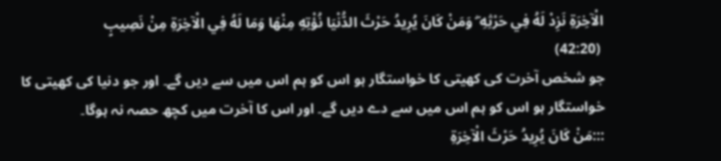الْآخِرَةِ نَزِدْ لَهُ فِي حَرْثِهِ ۖ وَمَنْ كَانَ يُرِيدُ حَرْثَ الدُّنْيَا نُؤْتِهِ مِنْهَا وَمَا لَهُ فِي الْآخِرَةِ مِنْ نَصِيبٍ
 (42:20)
جو شخص آخرت کی کھیتی کا خواستگار ہو اس کو ہم اس میں سے دیں گے۔ اور جو دنیا کی کھیتی کا خواستگار ہو اس کو ہم اس میں سے دے دیں گے۔ اور اس کا آخرت میں کچھ حصہ نہ ہوگا۔
:::مَنْ كَانَ يُرِيدُ حَرْثَ الْآخِرَةِ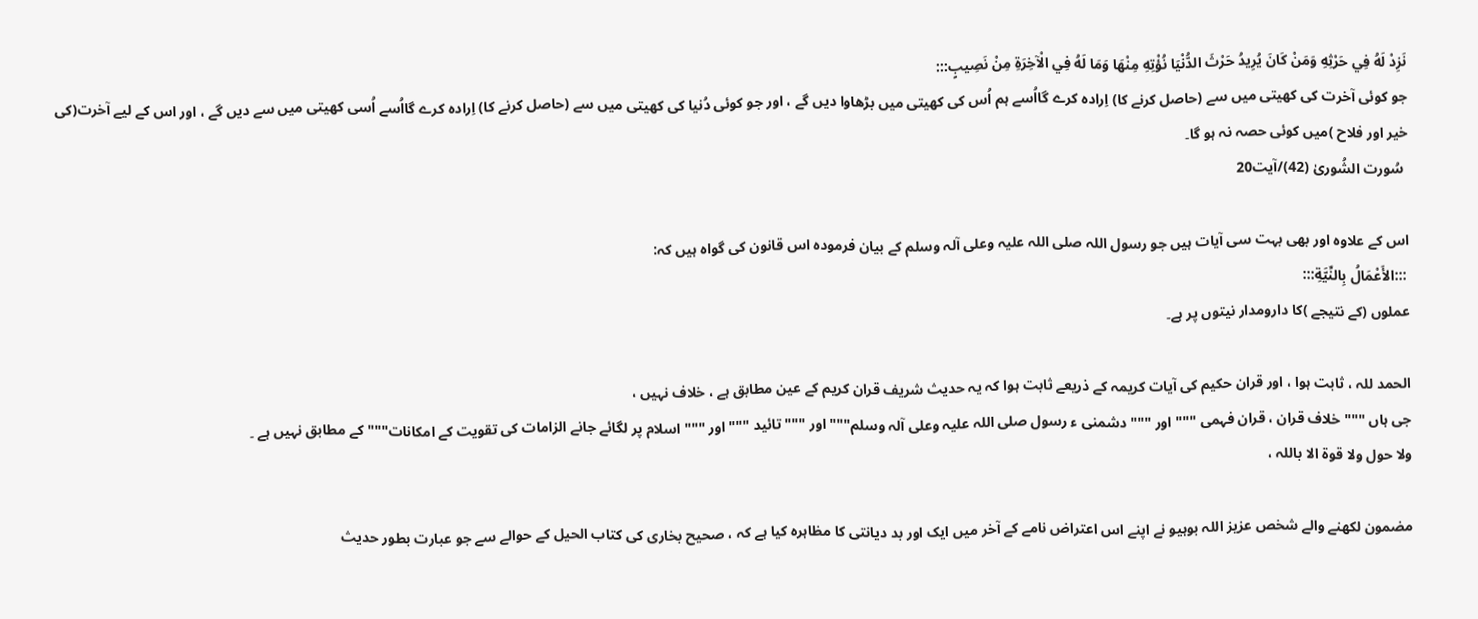نَزِدْ لَهُ فِي حَرْثِهِ وَمَنْ كَانَ يُرِيدُ حَرْثَ الدُّنْيَا نُؤْتِهِ مِنْهَا وَمَا لَهُ فِي الْآخِرَةِ مِنْ نَصِيبٍ:::
جو کوئی آخرت کی کھیتی میں سے (حاصل کرنے کا) اِرادہ کرے گااُسے ہم اُس کی کھیتی میں بڑھاوا دیں گے ، اور جو کوئی دُنیا کی کھیتی میں سے (حاصل کرنے کا) اِرادہ کرے گااُسے اُسی کھیتی میں سے دیں گے ، اور اس کے لیے آخرت(کی خیر اور فلاح )میں کوئی حصہ نہ ہو گا۔
 سُورت الشُوریٰ (42)/آیت20

اس کے علاوہ اور بھی بہت سی آیات ہیں جو رسول اللہ صلی اللہ علیہ وعلی آلہ وسلم کے بیان فرمودہ اس قانون کی گواہ ہیں کہ:
 :::الأَعْمَالُ بِالنِّيَّةِ:::
عملوں (کے نتیجے )کا دارومدار نیتوں پر ہے۔

الحمد للہ ، ثابت ہوا ، اور قران حکیم کی آیات کریمہ کے ذریعے ثابت ہوا کہ یہ حدیث شریف قران کریم کے عین مطابق ہے ، خلاف نہیں ،
جی ہاں """ خلاف قران ، قران فہمی """ اور """ دشمنی ء رسول صلی اللہ علیہ وعلی آلہ وسلم""" اور """ تائید """ اور """ اسلام پر لگائے جانے الزامات کی تقویت کے امکانات""" کے مطابق نہیں ہے ۔
ولا حول ولا قوۃ الا باللہ ،

مضمون لکھنے والے شخص عزیز اللہ بوہیو نے اپنے اس اعتراض نامے کے آخر میں ایک اور بد دیانتی کا مظاہرہ کیا ہے کہ ، صحیح بخاری کی کتاب الحیل کے حوالے سے جو عبارت بطور حدیث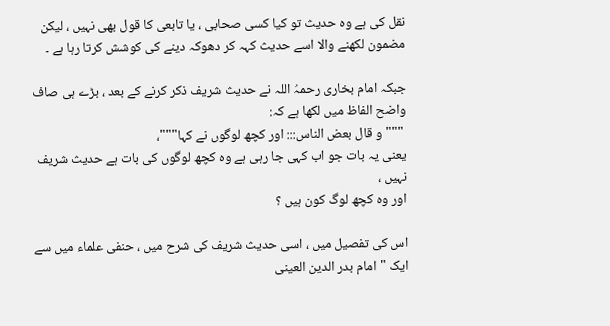نقل کی ہے وہ حدیث تو کیا کسی صحابی ، یا تابعی کا قول بھی نہیں ، لیکن مضمون لکھنے والا اسے حدیث کہہ کر دھوکہ دینے کی کوشش کرتا رہا ہے ۔

جبکہ امام بخاری رحمہُ اللہ نے حدیث شریف ذکر کرنے کے بعد ، بڑے ہی صاف واضح الفاظ میں لکھا ہے کہ:
 """ و قال بعض الناس::: اور کچھ لوگوں نے کہا"""،
یعنی یہ بات جو اب کہی جا رہی ہے وہ کچھ لوگوں کی بات ہے حدیث شریف نہیں ،
اور وہ کچھ لوگ کون ہیں ؟

اس کی تفصیل میں ، اسی حدیث شریف کی شرح میں ، حنفی علماء میں سے ایک "امام بدر الدین العینی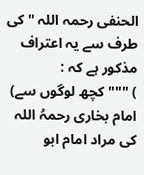الحنفی رحمہ اللہ "کی طرف سے یہ اعتراف مذکور ہے کہ :
) """ کچھ لوگوں سے) امام بخاری رحمہُ اللہ کی مراد امام ابو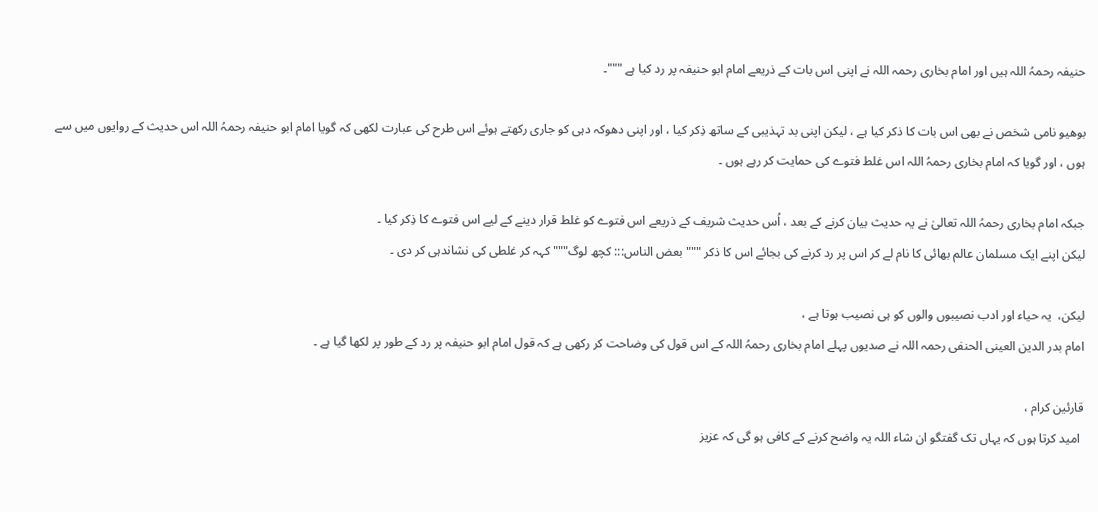حنیفہ رحمہُ اللہ ہیں اور امام بخاری رحمہ اللہ نے اپنی اس بات کے ذریعے امام ابو حنیفہ پر رد کیا ہے """۔

بوھیو نامی شخص نے بھی اس بات کا ذکر کیا ہے ، لیکن اپنی بد تہذیبی کے ساتھ ذِکر کیا ، اور اپنی دھوکہ دہی کو جاری رکھتے ہوئے اس طرح کی عبارت لکھی کہ گویا امام ابو حنیفہ رحمہُ اللہ اس حدیث کے روایوں میں سے ہوں ، اور گویا کہ امام بخاری رحمہُ اللہ اس غلط فتوے کی حمایت کر رہے ہوں ۔

جبکہ امام بخاری رحمہُ اللہ تعالیٰ نے یہ حدیث بیان کرنے کے بعد ، اُس حدیث شریف کے ذریعے اس فتوے کو غلط قرار دینے کے لیے اس فتوے کا ذِکر کیا ۔
لیکن اپنے ایک مسلمان عالم بھائی کا نام لے کر اس پر رد کرنے کی بجائے اس کا ذکر """ بعض الناس::: کچھ لوگ""" کہہ کر غلطی کی نشاندہی کر دی ۔

لیکن،  یہ حیاء اور ادب نصیبوں والوں کو ہی نصیب ہوتا ہے ،
امام بدر الدین العینی الحنفی رحمہ اللہ نے صدیوں پہلے امام بخاری رحمہُ اللہ کے اس قول کی وضاحت کر رکھی ہے کہ قول امام ابو حنیفہ پر رد کے طور پر لکھا گیا ہے ۔

قارئین کرام ،
 امید کرتا ہوں کہ یہاں تک گفتگو ان شاء اللہ یہ واضح کرنے کے کافی ہو گی کہ عزیز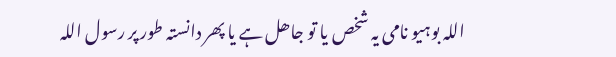اللہ بوہیو نامی یہ شخص یا تو جاھل ہے یا پھر دانستہ طور پر رسول اللہ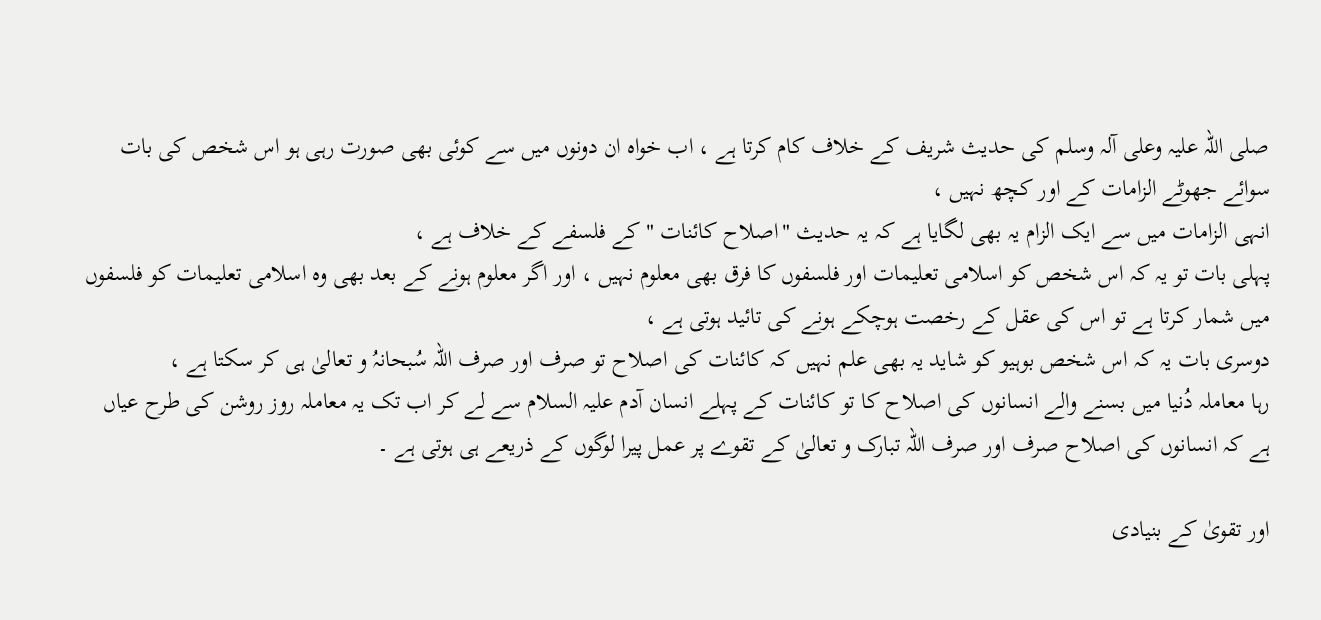صلی اللہ علیہ وعلی آلہ وسلم کی حدیث شریف کے خلاف کام کرتا ہے ، اب خواہ ان دونوں میں سے کوئی بھی صورت رہی ہو اس شخص کی بات سوائے جھوٹے الزامات کے اور کچھ نہیں ،
انہی الزامات میں سے ایک الزام یہ بھی لگایا ہے کہ یہ حدیث "اصلاح کائنات " کے فلسفے کے خلاف ہے ،
پہلی بات تو یہ کہ اس شخص کو اسلامی تعلیمات اور فلسفوں کا فرق بھی معلوم نہیں ، اور اگر معلوم ہونے کے بعد بھی وہ اسلامی تعلیمات کو فلسفوں میں شمار کرتا ہے تو اس کی عقل کے رخصت ہوچکے ہونے کی تائید ہوتی ہے ،
دوسری بات یہ کہ اس شخص بوہیو کو شاید یہ بھی علم نہیں کہ کائنات کی اصلاح تو صرف اور صرف اللہ سُبحانہُ و تعالیٰ ہی کر سکتا ہے ،
رہا معاملہ دُنیا میں بسنے والے انسانوں کی اصلاح کا تو کائنات کے پہلے انسان آدم علیہ السلام سے لے کر اب تک یہ معاملہ روز روشن کی طرح عیاں ہے کہ انسانوں کی اصلاح صرف اور صرف اللہ تبارک و تعالیٰ کے تقوے پر عمل پیرا لوگوں کے ذریعے ہی ہوتی ہے ۔

اور تقویٰ کے بنیادی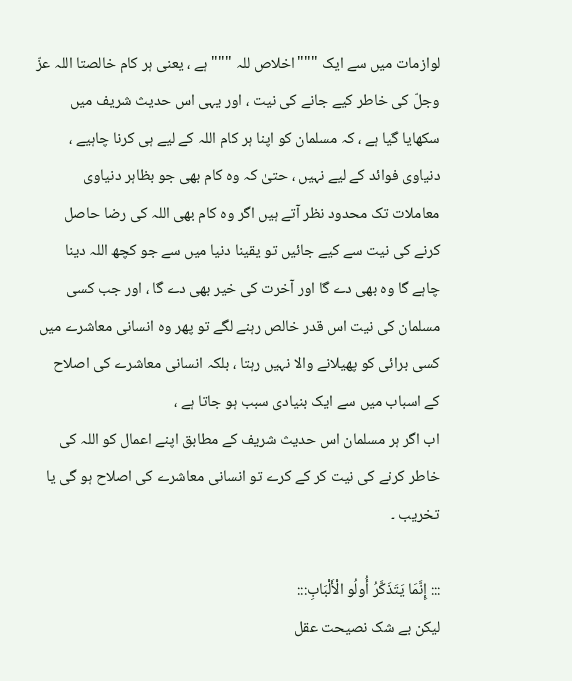لوازمات میں سے ایک """اخلاص للہ """ ہے ، یعنی ہر کام خالصتا اللہ عزّ وجلّ کی خاطر کیے جانے کی نیت ، اور یہی اس حدیث شریف میں سکھایا گیا ہے ، کہ مسلمان کو اپنا ہر کام اللہ کے لیے ہی کرنا چاہیے ، دنیاوی فوائد کے لیے نہیں ، حتیٰ کہ وہ کام بھی جو بظاہر دنیاوی معاملات تک محدود نظر آتے ہیں اگر وہ کام بھی اللہ کی رضا حاصل کرنے کی نیت سے کیے جائیں تو یقینا دنیا میں سے جو کچھ اللہ دینا چاہے گا وہ بھی دے گا اور آخرت کی خیر بھی دے گا ، اور جب کسی مسلمان کی نیت اس قدر خالص رہنے لگے تو پھر وہ انسانی معاشرے میں کسی برائی کو پھیلانے والا نہیں رہتا ، بلکہ انسانی معاشرے کی اصلاح کے اسباب میں سے ایک بنیادی سبب ہو جاتا ہے ،
اب اگر ہر مسلمان اس حدیث شریف کے مطابق اپنے اعمال کو اللہ کی خاطر کرنے کی نیت کر کے کرے تو انسانی معاشرے کی اصلاح ہو گی یا تخریب ۔

::: إِنَّمَا يَتَذَكَّرُ أُولُو الْأَلْبَابِ:::
لیکن بے شک نصیحت عقل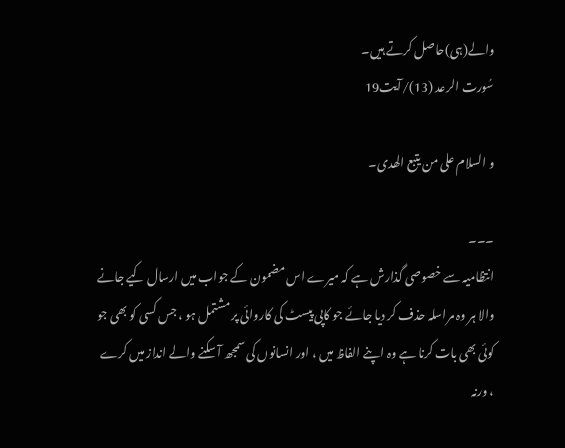والے(ہی)حاصل کرتے ہیں۔
سُورت الرعد (13)/آیت19

و السلام علی من یتبع الھدی۔

۔۔۔
انتظامیہ سے خصوصی گذارش ہے کہ میرے اس مضمون کے جواب میں ارسال کیے جانے والا ہر وہ مراسلہ حذف کر دیا جائے جو کاپی پیسٹ کی کاروائی پر مشتمل ہو ، جس کسی کو بھی جو کوئی بھی بات کرنا ہے وہ اپنے الفاظ میں ، اور انسانوں کی سمجھ آ سکنے والے انداز میں کرے ، ورنہ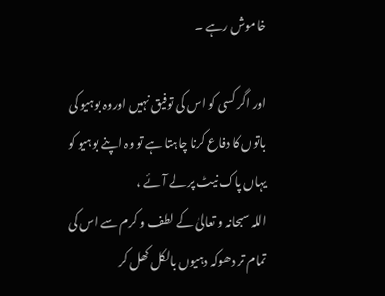خاموش رہے ۔

اور اگر کسی کو اس کی توفیق نہیں اوروہ بوہیو کی باتوں کا دفاع کرنا چاہتا ہے تو وہ اپنے بوہیو کو یہاں پاک نیٹ پر لے آئے ،
اللہ سبحانہ و تعالیٰ کے لطف و کرم سے اس کی تمام تر دھوکہ دہیوں بالکل کھل کر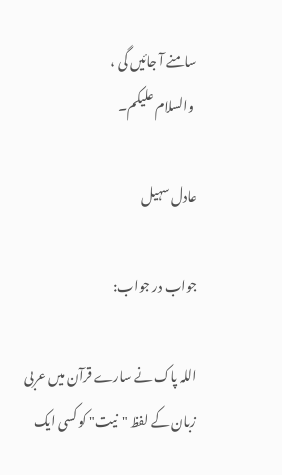سامنے آ جائیں گی ،
 والسلام علیکم۔

عادل سہیل

جواب در جواب:

اللہ پاک نے سارے قرآن میں عربی زبان کے لفظ "نیت" کو کسی ایک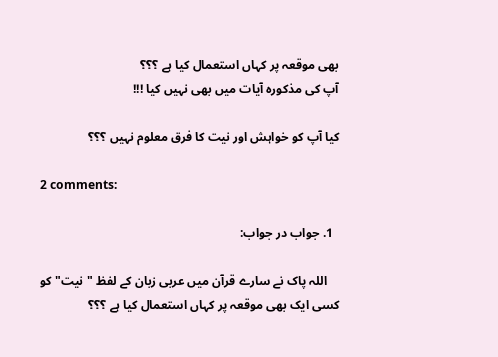بھی موقعہ پر کہاں استعمال کیا ہے ؟؟؟
آپ کی مذکورہ آیات میں بھی نہیں کیا !!!

کیا آپ کو خواہش اور نیت کا فرق معلوم نہیں ؟؟؟

2 comments:

  1. جواب در جواب:

    اللہ پاک نے سارے قرآن میں عربی زبان کے لفظ "نیت" کو کسی ایک بھی موقعہ پر کہاں استعمال کیا ہے ؟؟؟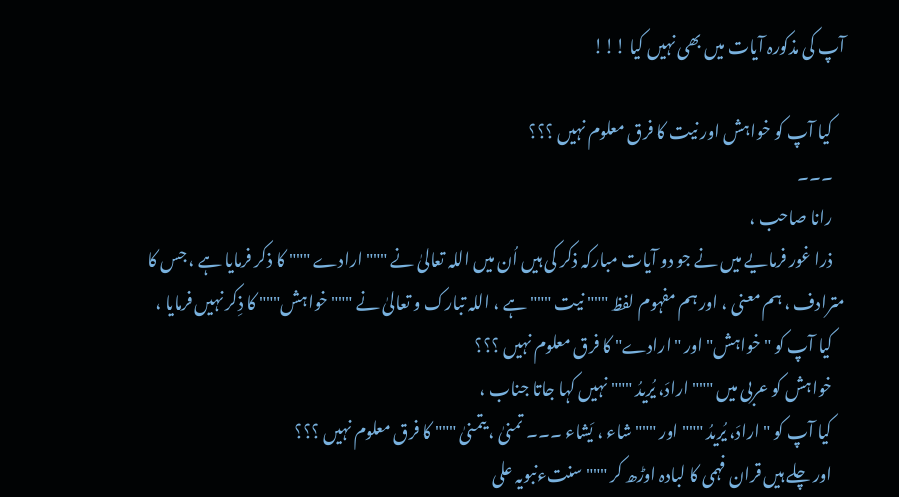آپ کی مذکورہ آیات میں بھی نہیں کیا !!!

    کیا آپ کو خواہش اور نیت کا فرق معلوم نہیں ؟؟؟
    ۔۔۔
    رانا صاحب ،
    ذرا غور فرمایے میں نے جو دو آیات مبارکہ ذکر کی ہیں اُن میں اللہ تعالیٰ نے """ ارادے """ کا ذکر فرمایا ہے ، جس کا مترادف ، ہم معنی ، اور ہم مفہوم لفظ """ نیت """ ہے ، اللہ تبارک و تعالیٰ نے """ خواہش""" کا ذِکر نہیں فرمایا ،
    کیا آپ کو "خواہش" اور "ارادے" کا فرق معلوم نہیں ؟؟؟
    خواہش کو عربی میں """ ارادَ، یُریدُ """ نہیں کہا جاتا جناب ،
    کیا آپ کو " ارادَ، یُریدُ """ اور """ شاء ، یَشاء ۔۔۔ تمنیٰ ، یتمنیٰ """ کا فرق معلوم نہیں ؟؟؟
    اور چلے ہیں قران فہمی کا لبادہ اوڑھ کر """ سنتءنبویہ علی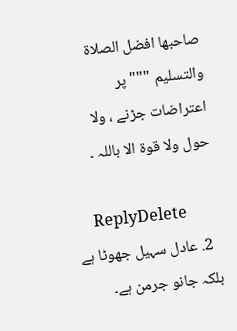صاحبھا افضل الصلاۃ والتسلیم """ پر اعتراضات جڑنے ، ولا حول ولا قوۃ الا باللہ ۔

    ReplyDelete
  2. عادل سہیل جھوٹا ہے بلکہ جانو جرمن ہے۔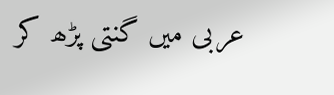عربی میں گنتی پڑھ کر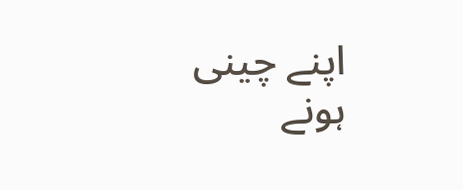اپنے چینی ہونے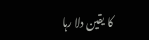کا یقین دلا رہا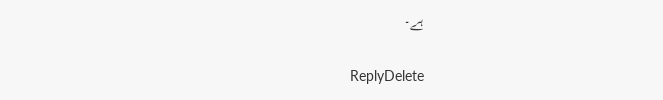ہے۔

    ReplyDelete